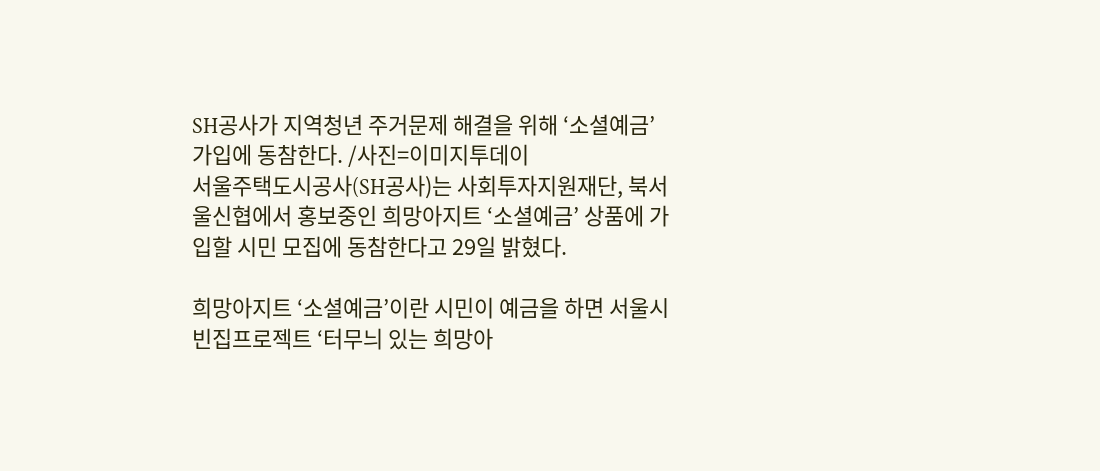SH공사가 지역청년 주거문제 해결을 위해 ‘소셜예금’ 가입에 동참한다. /사진=이미지투데이
서울주택도시공사(SH공사)는 사회투자지원재단, 북서울신협에서 홍보중인 희망아지트 ‘소셜예금’ 상품에 가입할 시민 모집에 동참한다고 29일 밝혔다.

희망아지트 ‘소셜예금’이란 시민이 예금을 하면 서울시 빈집프로젝트 ‘터무늬 있는 희망아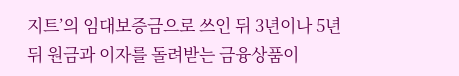지트’의 임대보증금으로 쓰인 뒤 3년이나 5년 뒤 원금과 이자를 돌려받는 금융상품이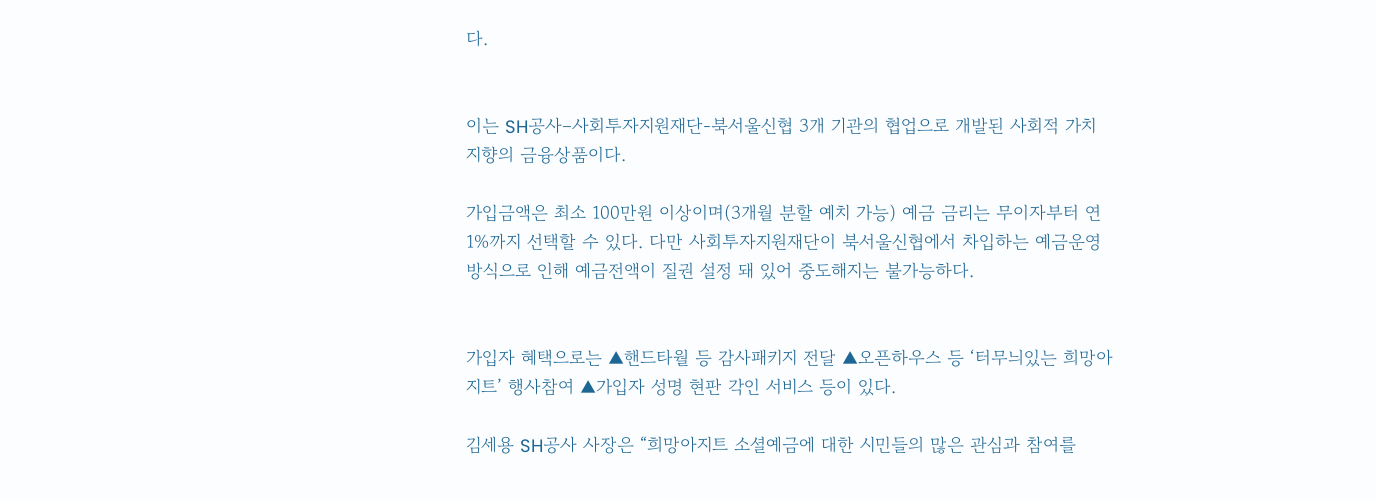다.


이는 SH공사–사회투자지원재단-북서울신협 3개 기관의 협업으로 개발된 사회적 가치 지향의 금융상품이다.

가입금액은 최소 100만원 이상이며(3개월 분할 예치 가능) 예금 금리는 무이자부터 연 1%까지 선택할 수 있다. 다만 사회투자지원재단이 북서울신협에서 차입하는 예금운영방식으로 인해 예금전액이 질권 설정 돼 있어 중도해지는 불가능하다.


가입자 혜택으로는 ▲핸드타월 등 감사패키지 전달 ▲오픈하우스 등 ‘터무늬있는 희망아지트’ 행사참여 ▲가입자 성명 현판 각인 서비스 등이 있다.

김세용 SH공사 사장은 “희망아지트 소셜예금에 대한 시민들의 많은 관심과 참여를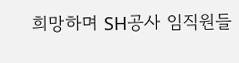희망하며 SH공사 임직원들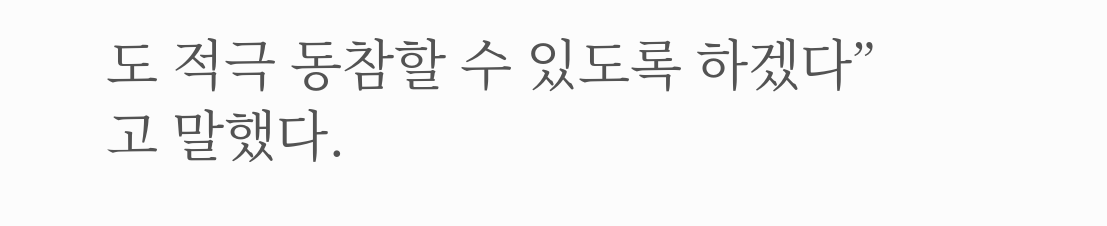도 적극 동참할 수 있도록 하겠다”고 말했다.